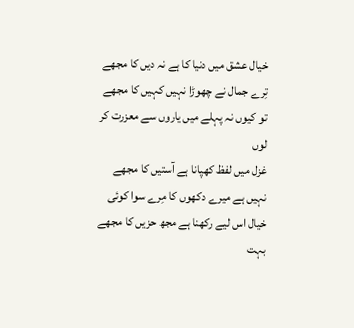خیال عشق میں دنیا کا ہے نہ دیں کا مجھے
تِرے جمال نے چھوڑا نہیں کہیں کا مجھے
تو کیوں نہ پہلے میں یاروں سے معزرت کر لوں
غزل میں لفظ کھپانا ہے آستیں کا مجھے
نہیں ہے میرے دکھوں کا مِرے سوا کوئی
خیال اس لیے رکھنا ہے مجھ حزیں کا مجھے
بہت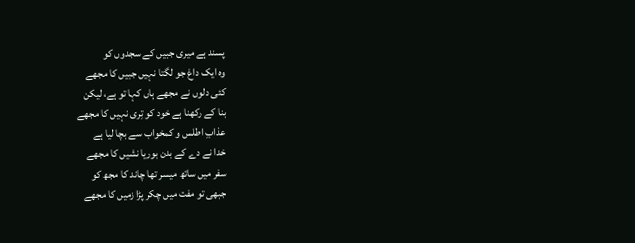پسند ہے میری جبیں کے سجدوں کو
وہ ایک داغ جو لگتا نہیں جبیں کا مجھے
کئی دلوں نے مجھے ہاں کہا تو ہے، لیکن
بنا کے رکھنا ہے خود کو تِری نہیں کا مجھے
عذابِ اطلس و کمخواب سے بچا لیا ہے
خدا نے دے کے بدن بوریا نشیں کا مجھے
سفر میں ساتھ میسر تھا چاند کا مجھ کو
جبھی تو مفت میں چکر پڑا زمیں کا مجھے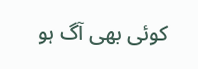کوئی بھی آگ ہو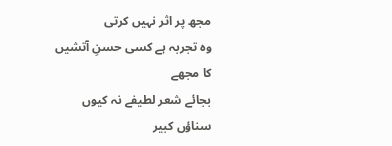مجھ پر اثر نہیں کرتی
وہ تجربہ ہے کسی حسنِ آتشیں کا مجھے
بجائے شعر لطیفے نہ کیوں سناؤں کبیر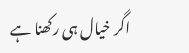اگر خیال ہی رکھنا ہے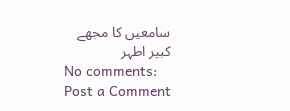سامعیں کا مجھے
کبیر اطہر
No comments:
Post a Comment